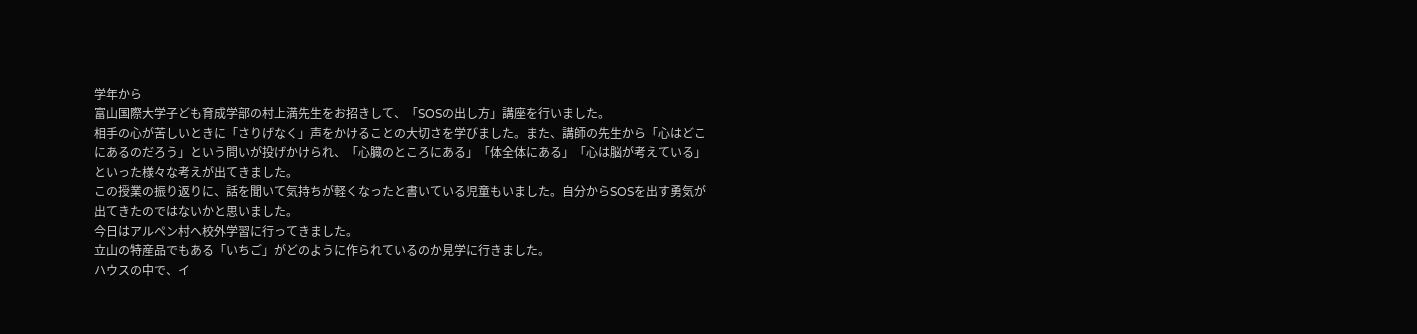学年から
富山国際大学子ども育成学部の村上満先生をお招きして、「SOSの出し方」講座を行いました。
相手の心が苦しいときに「さりげなく」声をかけることの大切さを学びました。また、講師の先生から「心はどこにあるのだろう」という問いが投げかけられ、「心臓のところにある」「体全体にある」「心は脳が考えている」といった様々な考えが出てきました。
この授業の振り返りに、話を聞いて気持ちが軽くなったと書いている児童もいました。自分からSOSを出す勇気が出てきたのではないかと思いました。
今日はアルペン村へ校外学習に行ってきました。
立山の特産品でもある「いちご」がどのように作られているのか見学に行きました。
ハウスの中で、イ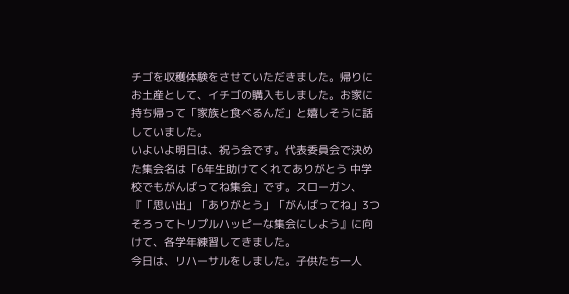チゴを収穫体験をさせていただきました。帰りにお土産として、イチゴの購入もしました。お家に持ち帰って「家族と食べるんだ」と嬉しそうに話していました。
いよいよ明日は、祝う会です。代表委員会で決めた集会名は「6年生助けてくれてありがとう 中学校でもがんばってね集会」です。スローガン、『「思い出」「ありがとう」「がんばってね」3つそろってトリプルハッピーな集会にしよう』に向けて、各学年練習してきました。
今日は、リハーサルをしました。子供たち一人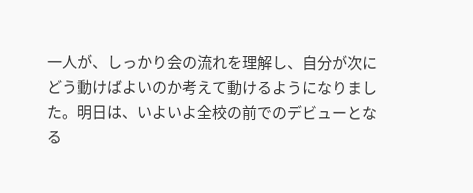一人が、しっかり会の流れを理解し、自分が次にどう動けばよいのか考えて動けるようになりました。明日は、いよいよ全校の前でのデビューとなる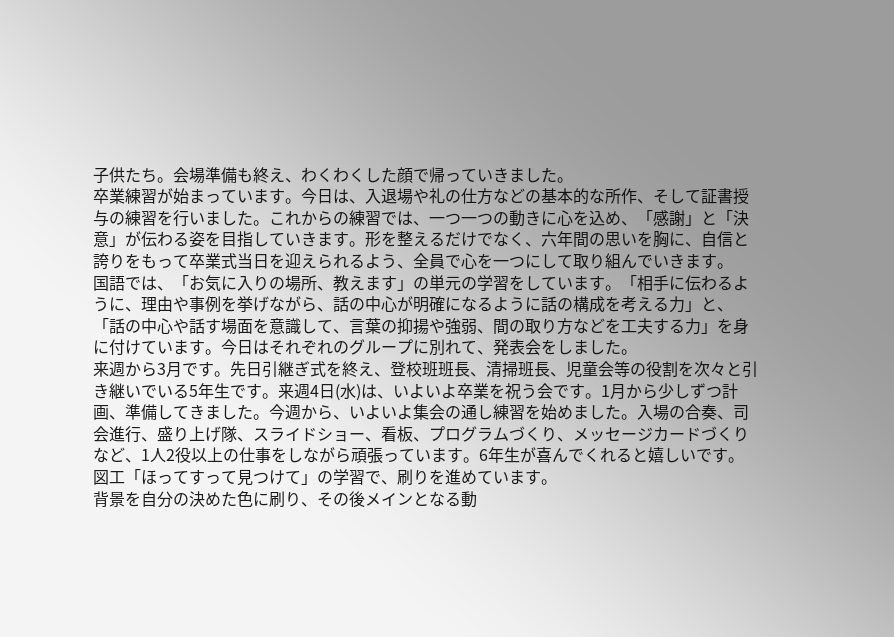子供たち。会場準備も終え、わくわくした顔で帰っていきました。
卒業練習が始まっています。今日は、入退場や礼の仕方などの基本的な所作、そして証書授与の練習を行いました。これからの練習では、一つ一つの動きに心を込め、「感謝」と「決意」が伝わる姿を目指していきます。形を整えるだけでなく、六年間の思いを胸に、自信と誇りをもって卒業式当日を迎えられるよう、全員で心を一つにして取り組んでいきます。
国語では、「お気に入りの場所、教えます」の単元の学習をしています。「相手に伝わるように、理由や事例を挙げながら、話の中心が明確になるように話の構成を考える力」と、「話の中心や話す場面を意識して、言葉の抑揚や強弱、間の取り方などを工夫する力」を身に付けています。今日はそれぞれのグループに別れて、発表会をしました。
来週から3月です。先日引継ぎ式を終え、登校班班長、清掃班長、児童会等の役割を次々と引き継いでいる5年生です。来週4日(水)は、いよいよ卒業を祝う会です。1月から少しずつ計画、準備してきました。今週から、いよいよ集会の通し練習を始めました。入場の合奏、司会進行、盛り上げ隊、スライドショー、看板、プログラムづくり、メッセージカードづくりなど、1人2役以上の仕事をしながら頑張っています。6年生が喜んでくれると嬉しいです。
図工「ほってすって見つけて」の学習で、刷りを進めています。
背景を自分の決めた色に刷り、その後メインとなる動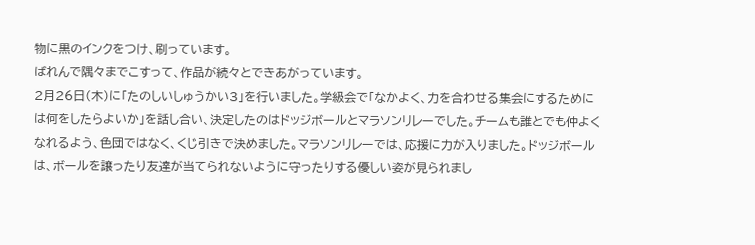物に黒のインクをつけ、刷っています。
ばれんで隅々までこすって、作品が続々とできあがっています。
2月26日(木)に「たのしいしゅうかい3」を行いました。学級会で「なかよく、力を合わせる集会にするためには何をしたらよいか」を話し合い、決定したのはドッジボールとマラソンリレーでした。チームも誰とでも仲よくなれるよう、色団ではなく、くじ引きで決めました。マラソンリレーでは、応援に力が入りました。ドッジボールは、ボールを譲ったり友達が当てられないように守ったりする優しい姿が見られまし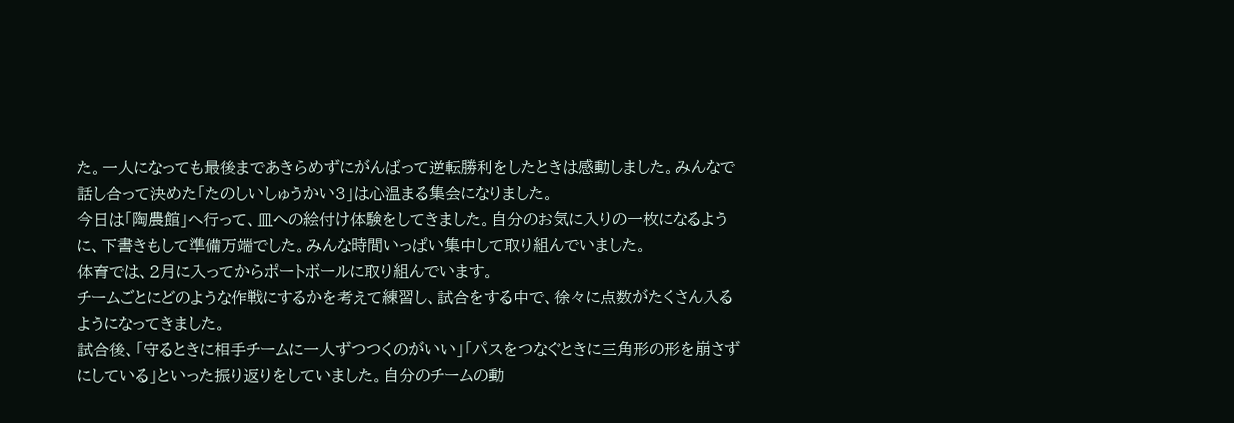た。一人になっても最後まであきらめずにがんばって逆転勝利をしたときは感動しました。みんなで話し合って決めた「たのしいしゅうかい3」は心温まる集会になりました。
今日は「陶農館」へ行って、皿への絵付け体験をしてきました。自分のお気に入りの一枚になるように、下書きもして準備万端でした。みんな時間いっぱい集中して取り組んでいました。
体育では、2月に入ってからポートボールに取り組んでいます。
チームごとにどのような作戦にするかを考えて練習し、試合をする中で、徐々に点数がたくさん入るようになってきました。
試合後、「守るときに相手チームに一人ずつつくのがいい」「パスをつなぐときに三角形の形を崩さずにしている」といった振り返りをしていました。自分のチームの動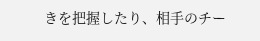きを把握したり、相手のチー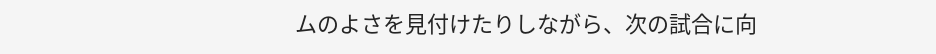ムのよさを見付けたりしながら、次の試合に向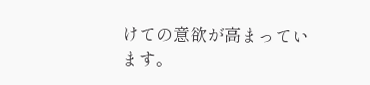けての意欲が高まっています。